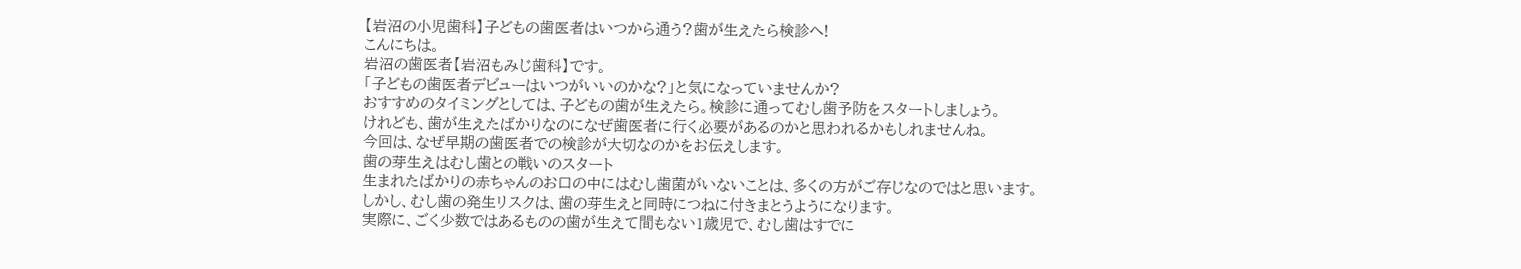【岩沼の小児歯科】子どもの歯医者はいつから通う?歯が生えたら検診へ!
こんにちは。
岩沼の歯医者【岩沼もみじ歯科】です。
「子どもの歯医者デビューはいつがいいのかな?」と気になっていませんか?
おすすめのタイミングとしては、子どもの歯が生えたら。検診に通ってむし歯予防をスタートしましょう。
けれども、歯が生えたばかりなのになぜ歯医者に行く必要があるのかと思われるかもしれませんね。
今回は、なぜ早期の歯医者での検診が大切なのかをお伝えします。
歯の芽生えはむし歯との戦いのスタート
生まれたばかりの赤ちゃんのお口の中にはむし歯菌がいないことは、多くの方がご存じなのではと思います。
しかし、むし歯の発生リスクは、歯の芽生えと同時につねに付きまとうようになります。
実際に、ごく少数ではあるものの歯が生えて間もない1歳児で、むし歯はすでに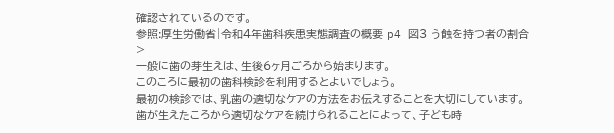確認されているのです。
参照:厚生労働省|令和4年歯科疾患実態調査の概要 p4 図3 う蝕を持つ者の割合 >
一般に歯の芽生えは、生後6ヶ月ごろから始まります。
このころに最初の歯科検診を利用するとよいでしょう。
最初の検診では、乳歯の適切なケアの方法をお伝えすることを大切にしています。
歯が生えたころから適切なケアを続けられることによって、子ども時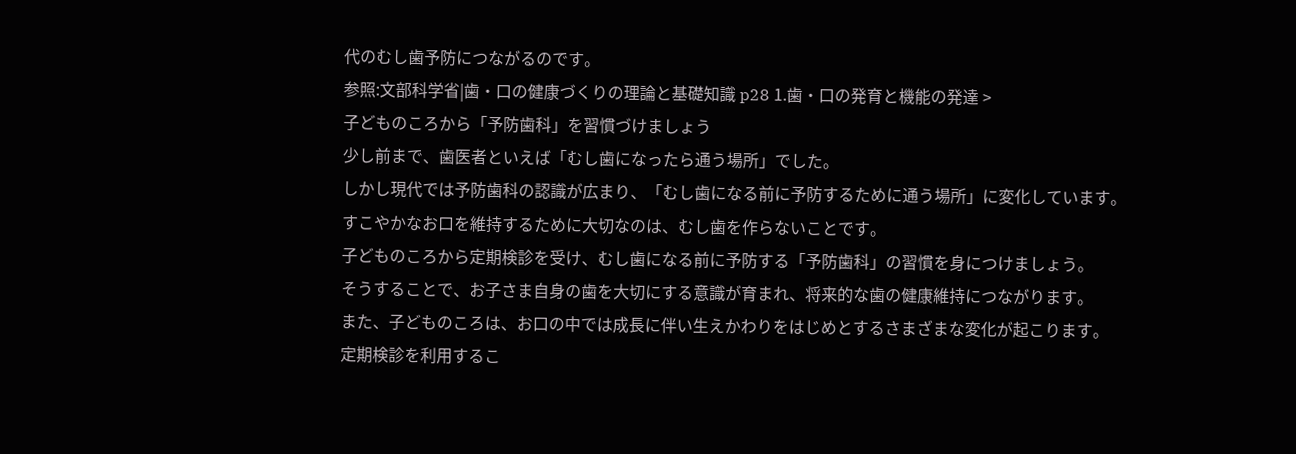代のむし歯予防につながるのです。
参照:文部科学省|歯・口の健康づくりの理論と基礎知識 p28 1.歯・口の発育と機能の発達 >
子どものころから「予防歯科」を習慣づけましょう
少し前まで、歯医者といえば「むし歯になったら通う場所」でした。
しかし現代では予防歯科の認識が広まり、「むし歯になる前に予防するために通う場所」に変化しています。
すこやかなお口を維持するために大切なのは、むし歯を作らないことです。
子どものころから定期検診を受け、むし歯になる前に予防する「予防歯科」の習慣を身につけましょう。
そうすることで、お子さま自身の歯を大切にする意識が育まれ、将来的な歯の健康維持につながります。
また、子どものころは、お口の中では成長に伴い生えかわりをはじめとするさまざまな変化が起こります。
定期検診を利用するこ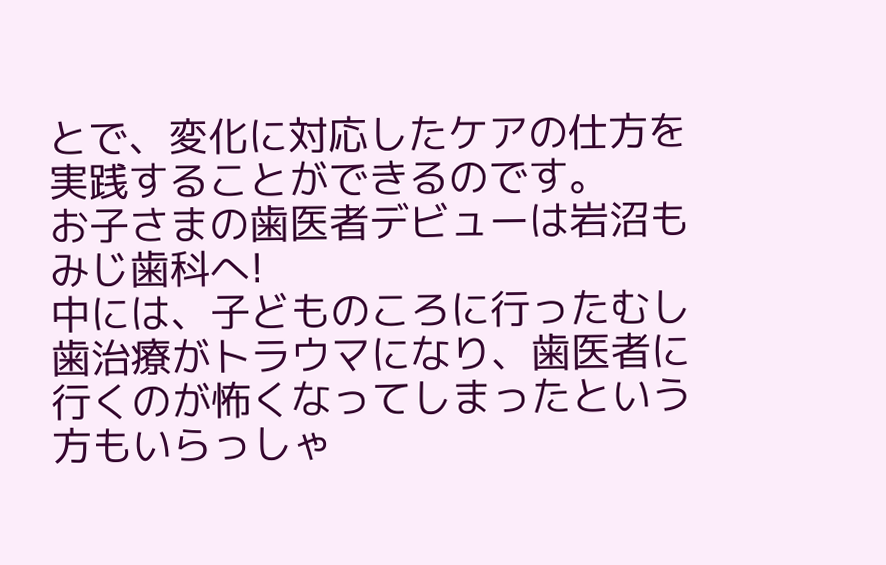とで、変化に対応したケアの仕方を実践することができるのです。
お子さまの歯医者デビューは岩沼もみじ歯科へ!
中には、子どものころに行ったむし歯治療がトラウマになり、歯医者に行くのが怖くなってしまったという方もいらっしゃ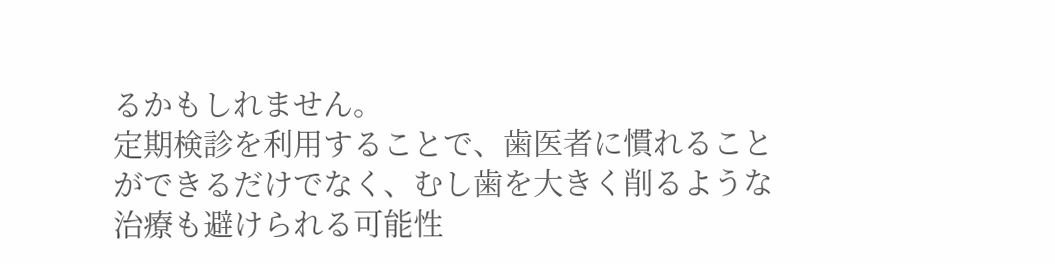るかもしれません。
定期検診を利用することで、歯医者に慣れることができるだけでなく、むし歯を大きく削るような治療も避けられる可能性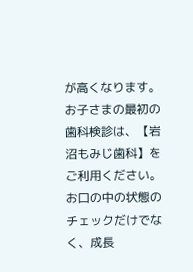が高くなります。
お子さまの最初の歯科検診は、【岩沼もみじ歯科】をご利用ください。
お口の中の状態のチェックだけでなく、成長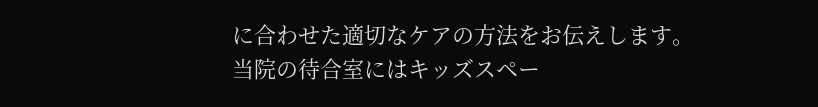に合わせた適切なケアの方法をお伝えします。
当院の待合室にはキッズスペー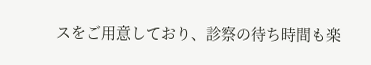スをご用意しており、診察の待ち時間も楽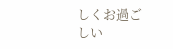しくお過ごしい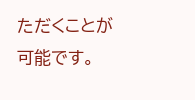ただくことが可能です。